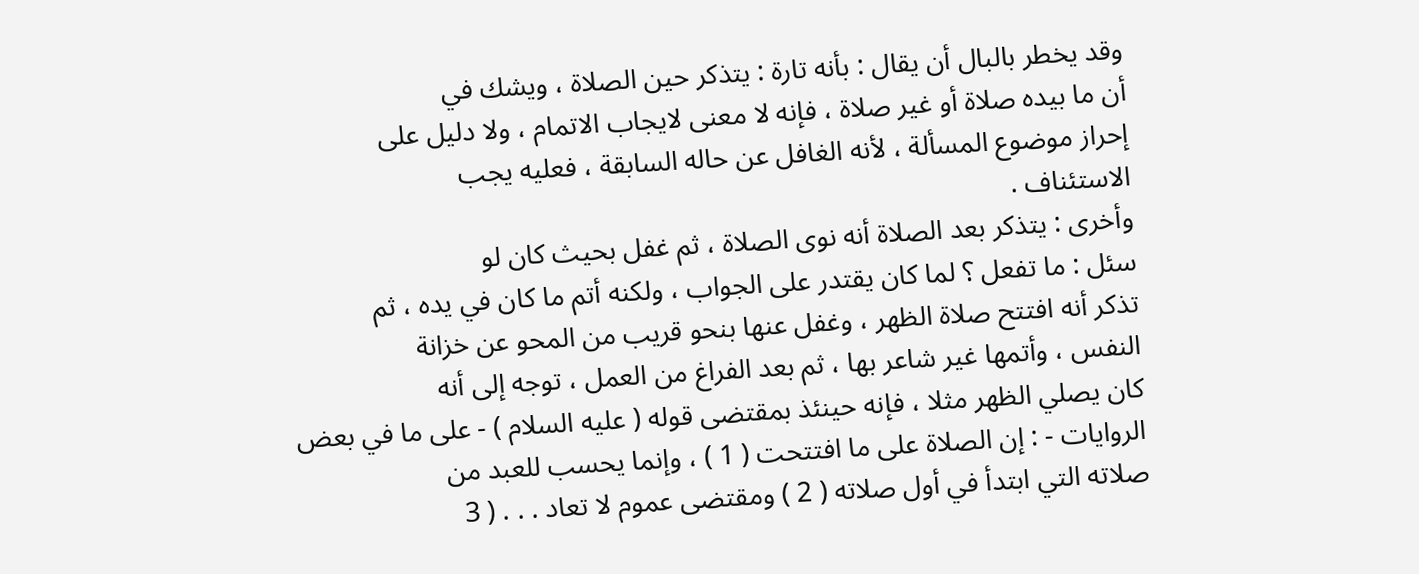وقد يخطر بالبال أن يقال : بأنه تارة : يتذكر حين الصلاة ، ويشك في
أن ما بيده صلاة أو غير صلاة ، فإنه لا معنى لايجاب الاتمام ، ولا دليل على
إحراز موضوع المسألة ، لأنه الغافل عن حاله السابقة ، فعليه يجب
الاستئناف .
وأخرى : يتذكر بعد الصلاة أنه نوى الصلاة ، ثم غفل بحيث كان لو
سئل : ما تفعل ؟ لما كان يقتدر على الجواب ، ولكنه أتم ما كان في يده ، ثم
تذكر أنه افتتح صلاة الظهر ، وغفل عنها بنحو قريب من المحو عن خزانة
النفس ، وأتمها غير شاعر بها ، ثم بعد الفراغ من العمل ، توجه إلى أنه
كان يصلي الظهر مثلا ، فإنه حينئذ بمقتضى قوله ( عليه السلام ) - على ما في بعض
الروايات - : إن الصلاة على ما افتتحت ( 1 ) ، وإنما يحسب للعبد من
صلاته التي ابتدأ في أول صلاته ( 2 ) ومقتضى عموم لا تعاد . . . ( 3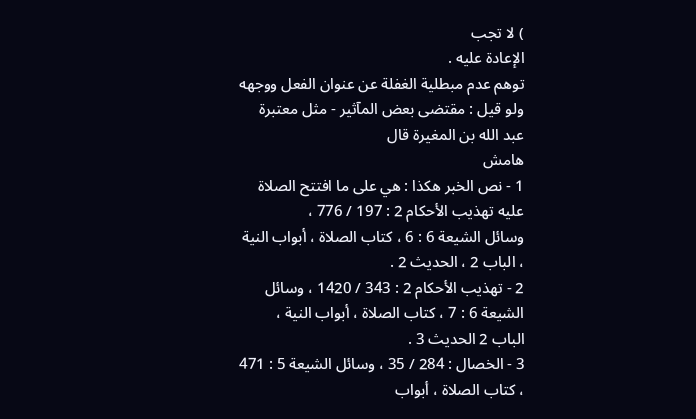) لا تجب
الإعادة عليه .
توهم عدم مبطلية الغفلة عن عنوان الفعل ووجهه
ولو قيل : مقتضى بعض المآثير - مثل معتبرة عبد الله بن المغيرة قال
هامش
1 - نص الخبر هكذا : هي على ما افتتح الصلاة عليه تهذيب الأحكام 2 : 197 / 776 ،
وسائل الشيعة 6 : 6 ، كتاب الصلاة ، أبواب النية ، الباب 2 ، الحديث 2 .
2 - تهذيب الأحكام 2 : 343 / 1420 ، وسائل الشيعة 6 : 7 ، كتاب الصلاة ، أبواب النية ،
الباب 2 الحديث 3 .
3 - الخصال : 284 / 35 ، وسائل الشيعة 5 : 471 ، كتاب الصلاة ، أبواب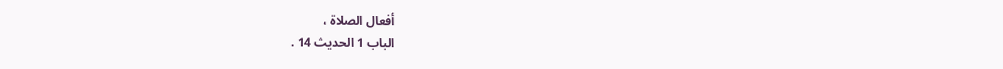أفعال الصلاة ،
الباب 1 الحديث 14 .